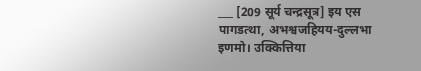___ [209 सूर्य चन्द्रसूत्र] इय एस पागडत्था, अभश्वजहियय-दुल्लभा इणमो। उक्कित्तिया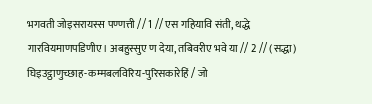भगवती जोइसरायस्स पण्णत्ती // 1 // एस गहियावि संती, थद्धे गारवियमाणपडिणीए। अबहुस्सुए ण देया, तबिवरीए भवे या // 2 // (सद्धा) घिइउट्ठाणुच्छाह-कम्मबलविरिय-पुरिसकारेहिं / जो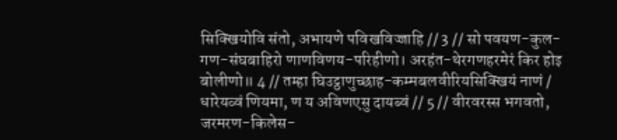सिक्खियोवि संतो, अभायणे पविखविज्जाहि // 3 // सो पवयण-कुल-गण-संघबाहिरो णाणविणय-परिहीणो। अरहंत-थेरगणहरमेरं किर होइ बोलीणो॥ 4 // तम्हा घिउट्ठाणुच्छाह-कम्मबलवीरियसिक्खियं नाणं / धारेयव्वं णियमा, ण य अविणएसु दायब्वं // 5 // वीरवरस्स भगवतो, जरमरण-किलेस-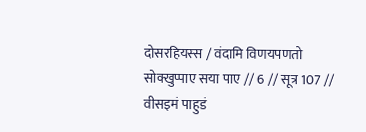दोसरहियस्स / वंदामि विणयपणतो सोक्खुप्पाए सया पाए // 6 // सूत्र 107 // वीसइमं पाहुडं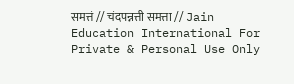समत्तं // चंदपन्नत्ती समत्ता // Jain Education International For Private & Personal Use Only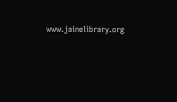www.jainelibrary.org